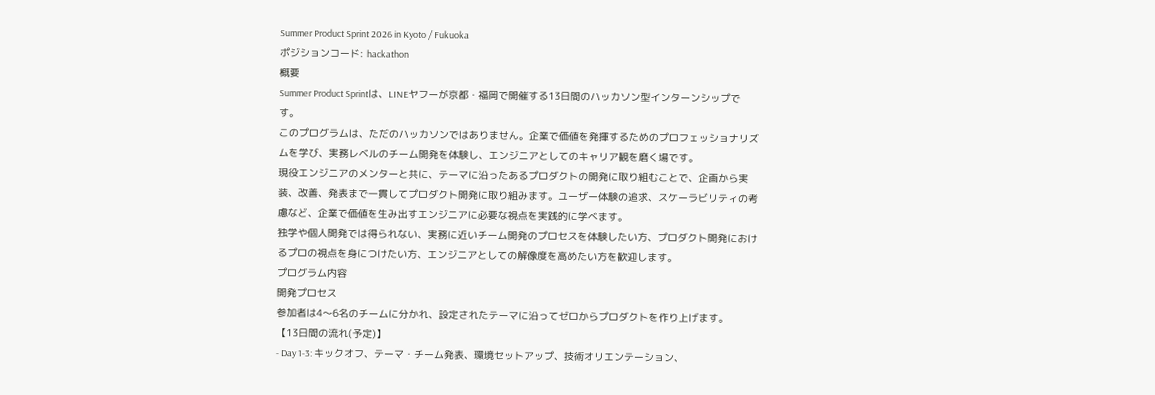Summer Product Sprint 2026 in Kyoto / Fukuoka
ポジションコード: hackathon
概要
Summer Product Sprintは、LINEヤフーが京都・福岡で開催する13日間のハッカソン型インターンシップです。
このプログラムは、ただのハッカソンではありません。企業で価値を発揮するためのプロフェッショナリズムを学び、実務レベルのチーム開発を体験し、エンジニアとしてのキャリア観を磨く場です。
現役エンジニアのメンターと共に、テーマに沿ったあるプロダクトの開発に取り組むことで、企画から実装、改善、発表まで一貫してプロダクト開発に取り組みます。ユーザー体験の追求、スケーラビリティの考慮など、企業で価値を生み出すエンジニアに必要な視点を実践的に学べます。
独学や個人開発では得られない、実務に近いチーム開発のプロセスを体験したい方、プロダクト開発におけるプロの視点を身につけたい方、エンジニアとしての解像度を高めたい方を歓迎します。
プログラム内容
開発プロセス
参加者は4〜6名のチームに分かれ、設定されたテーマに沿ってゼロからプロダクトを作り上げます。
【13日間の流れ(予定)】
- Day 1-3: キックオフ、テーマ・チーム発表、環境セットアップ、技術オリエンテーション、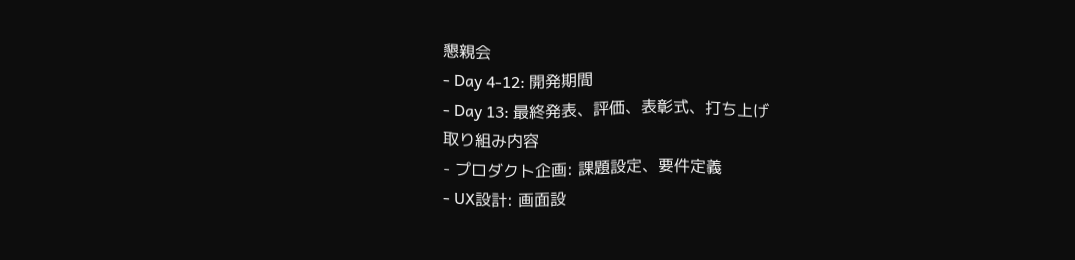懇親会
- Day 4-12: 開発期間
- Day 13: 最終発表、評価、表彰式、打ち上げ
取り組み内容
- プロダクト企画: 課題設定、要件定義
- UX設計: 画面設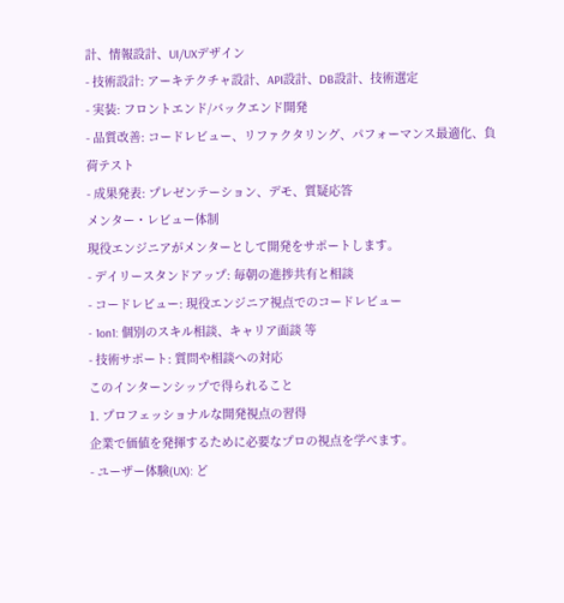計、情報設計、UI/UXデザイン
- 技術設計: アーキテクチャ設計、API設計、DB設計、技術選定
- 実装: フロントエンド/バックエンド開発
- 品質改善: コードレビュー、リファクタリング、パフォーマンス最適化、負荷テスト
- 成果発表: プレゼンテーション、デモ、質疑応答
メンター・レビュー体制
現役エンジニアがメンターとして開発をサポートします。
- デイリースタンドアップ: 毎朝の進捗共有と相談
- コードレビュー: 現役エンジニア視点でのコードレビュー
- 1on1: 個別のスキル相談、キャリア面談 等
- 技術サポート: 質問や相談への対応
このインターンシップで得られること
1. プロフェッショナルな開発視点の習得
企業で価値を発揮するために必要なプロの視点を学べます。
- ユーザー体験(UX): ど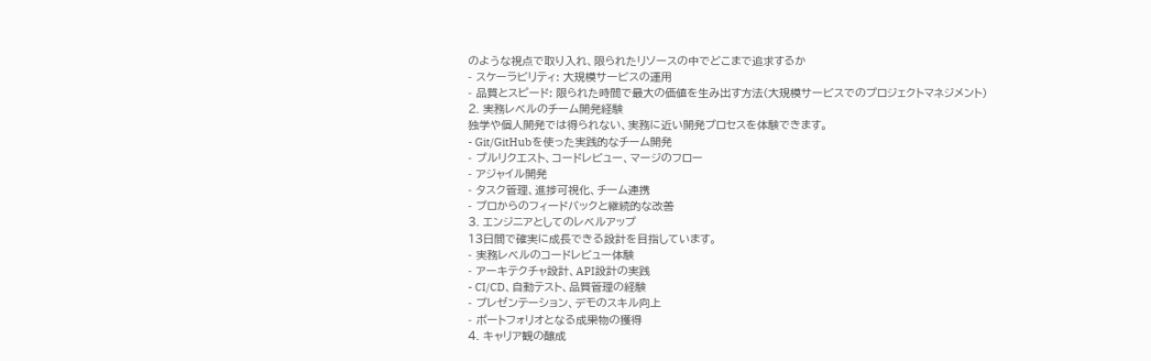のような視点で取り入れ、限られたリソースの中でどこまで追求するか
- スケーラビリティ: 大規模サービスの運用
- 品質とスピード: 限られた時間で最大の価値を生み出す方法(大規模サービスでのプロジェクトマネジメント)
2. 実務レベルのチーム開発経験
独学や個人開発では得られない、実務に近い開発プロセスを体験できます。
- Git/GitHubを使った実践的なチーム開発
- プルリクエスト、コードレビュー、マージのフロー
- アジャイル開発
- タスク管理、進捗可視化、チーム連携
- プロからのフィードバックと継続的な改善
3. エンジニアとしてのレベルアップ
13日間で確実に成長できる設計を目指しています。
- 実務レベルのコードレビュー体験
- アーキテクチャ設計、API設計の実践
- CI/CD、自動テスト、品質管理の経験
- プレゼンテーション、デモのスキル向上
- ポートフォリオとなる成果物の獲得
4. キャリア観の醸成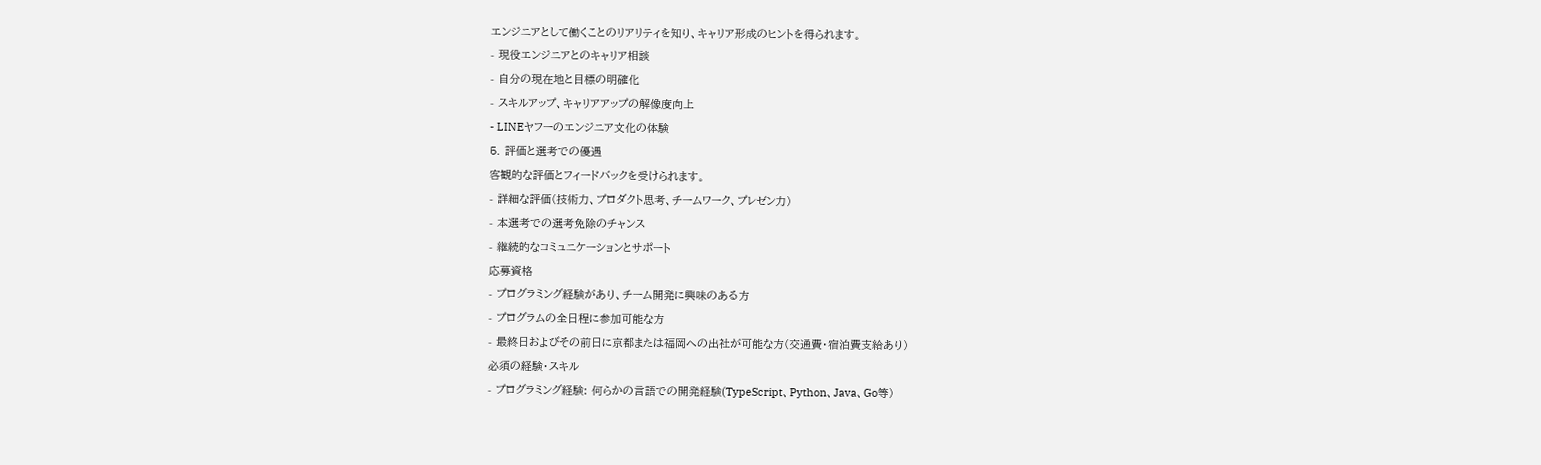エンジニアとして働くことのリアリティを知り、キャリア形成のヒントを得られます。
- 現役エンジニアとのキャリア相談
- 自分の現在地と目標の明確化
- スキルアップ、キャリアアップの解像度向上
- LINEヤフーのエンジニア文化の体験
5. 評価と選考での優遇
客観的な評価とフィードバックを受けられます。
- 詳細な評価(技術力、プロダクト思考、チームワーク、プレゼン力)
- 本選考での選考免除のチャンス
- 継続的なコミュニケーションとサポート
応募資格
- プログラミング経験があり、チーム開発に興味のある方
- プログラムの全日程に参加可能な方
- 最終日およびその前日に京都または福岡への出社が可能な方(交通費・宿泊費支給あり)
必須の経験・スキル
- プログラミング経験: 何らかの言語での開発経験(TypeScript、Python、Java、Go等)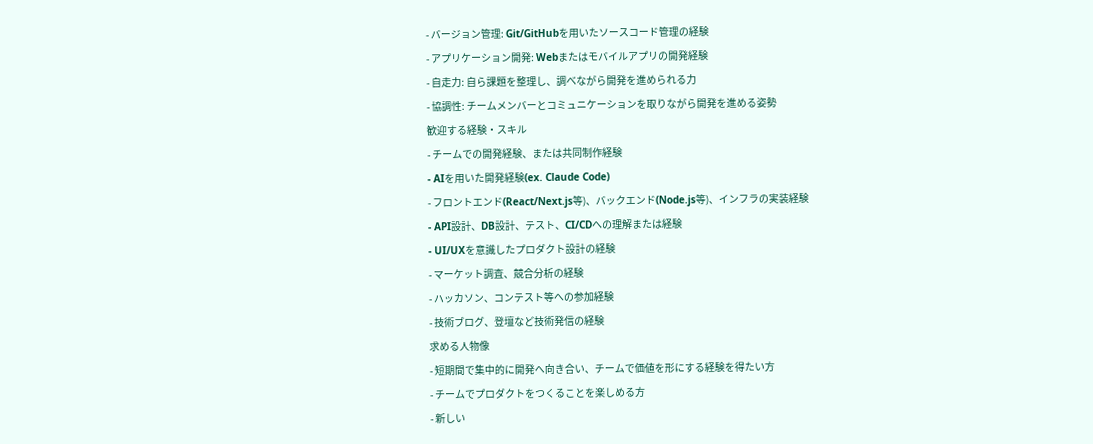- バージョン管理: Git/GitHubを用いたソースコード管理の経験
- アプリケーション開発: Webまたはモバイルアプリの開発経験
- 自走力: 自ら課題を整理し、調べながら開発を進められる力
- 協調性: チームメンバーとコミュニケーションを取りながら開発を進める姿勢
歓迎する経験・スキル
- チームでの開発経験、または共同制作経験
- AIを用いた開発経験(ex. Claude Code)
- フロントエンド(React/Next.js等)、バックエンド(Node.js等)、インフラの実装経験
- API設計、DB設計、テスト、CI/CDへの理解または経験
- UI/UXを意識したプロダクト設計の経験
- マーケット調査、競合分析の経験
- ハッカソン、コンテスト等への参加経験
- 技術ブログ、登壇など技術発信の経験
求める人物像
- 短期間で集中的に開発へ向き合い、チームで価値を形にする経験を得たい方
- チームでプロダクトをつくることを楽しめる方
- 新しい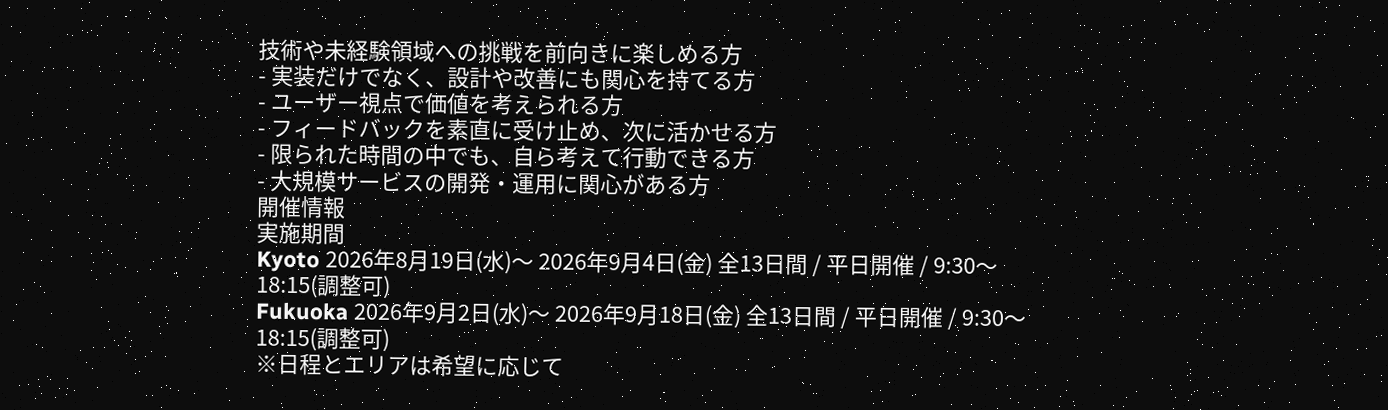技術や未経験領域への挑戦を前向きに楽しめる方
- 実装だけでなく、設計や改善にも関心を持てる方
- ユーザー視点で価値を考えられる方
- フィードバックを素直に受け止め、次に活かせる方
- 限られた時間の中でも、自ら考えて行動できる方
- 大規模サービスの開発・運用に関心がある方
開催情報
実施期間
Kyoto 2026年8月19日(水)〜 2026年9月4日(金) 全13日間 / 平日開催 / 9:30〜18:15(調整可)
Fukuoka 2026年9月2日(水)〜 2026年9月18日(金) 全13日間 / 平日開催 / 9:30〜18:15(調整可)
※日程とエリアは希望に応じて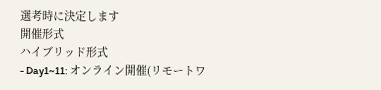選考時に決定します
開催形式
ハイブリッド形式
- Day1~11: オンライン開催(リモートワ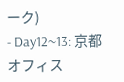ーク)
- Day12~13: 京都オフィス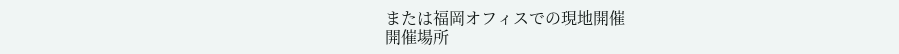または福岡オフィスでの現地開催
開催場所